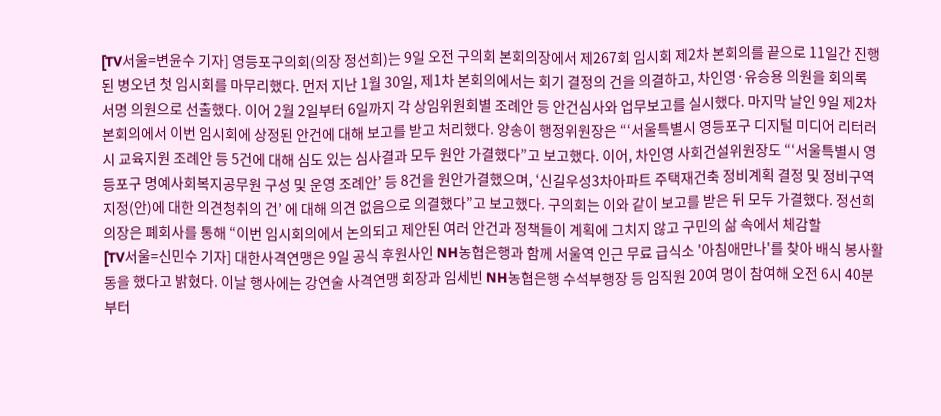[TV서울=변윤수 기자] 영등포구의회(의장 정선희)는 9일 오전 구의회 본회의장에서 제267회 임시회 제2차 본회의를 끝으로 11일간 진행된 병오년 첫 임시회를 마무리했다. 먼저 지난 1월 30일, 제1차 본회의에서는 회기 결정의 건을 의결하고, 차인영·유승용 의원을 회의록 서명 의원으로 선출했다. 이어 2월 2일부터 6일까지 각 상임위원회별 조례안 등 안건심사와 업무보고를 실시했다. 마지막 날인 9일 제2차 본회의에서 이번 임시회에 상정된 안건에 대해 보고를 받고 처리했다. 양송이 행정위원장은 “‘서울특별시 영등포구 디지털 미디어 리터러시 교육지원 조례안 등 5건에 대해 심도 있는 심사결과 모두 원안 가결했다”고 보고했다. 이어, 차인영 사회건설위원장도 “‘서울특별시 영등포구 명예사회복지공무원 구성 및 운영 조례안’ 등 8건을 원안가결했으며, ‘신길우성3차아파트 주택재건축 정비계획 결정 및 정비구역 지정(안)에 대한 의견청취의 건’ 에 대해 의견 없음으로 의결했다”고 보고했다. 구의회는 이와 같이 보고를 받은 뒤 모두 가결했다. 정선희 의장은 폐회사를 통해 “이번 임시회의에서 논의되고 제안된 여러 안건과 정책들이 계획에 그치지 않고 구민의 삶 속에서 체감할
[TV서울=신민수 기자] 대한사격연맹은 9일 공식 후원사인 NH농협은행과 함께 서울역 인근 무료 급식소 '아침애만나'를 찾아 배식 봉사활동을 했다고 밝혔다. 이날 행사에는 강연술 사격연맹 회장과 임세빈 NH농협은행 수석부행장 등 임직원 20여 명이 참여해 오전 6시 40분부터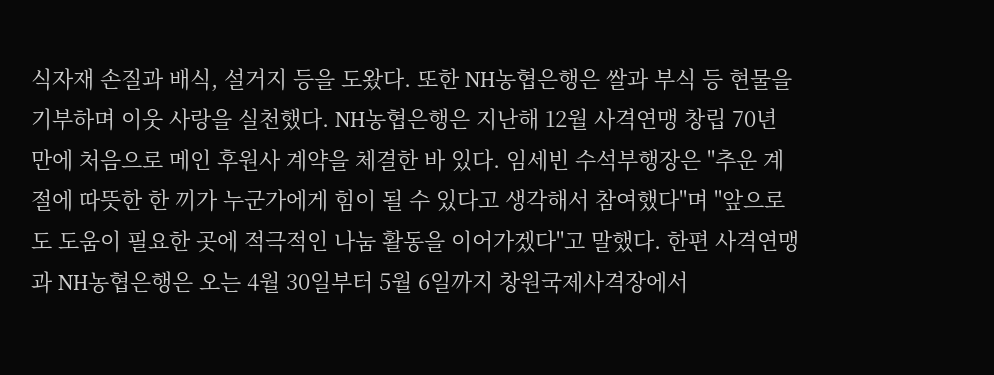식자재 손질과 배식, 설거지 등을 도왔다. 또한 NH농협은행은 쌀과 부식 등 현물을 기부하며 이웃 사랑을 실천했다. NH농협은행은 지난해 12월 사격연맹 창립 70년 만에 처음으로 메인 후원사 계약을 체결한 바 있다. 임세빈 수석부행장은 "추운 계절에 따뜻한 한 끼가 누군가에게 힘이 될 수 있다고 생각해서 참여했다"며 "앞으로도 도움이 필요한 곳에 적극적인 나눔 활동을 이어가겠다"고 말했다. 한편 사격연맹과 NH농협은행은 오는 4월 30일부터 5월 6일까지 창원국제사격장에서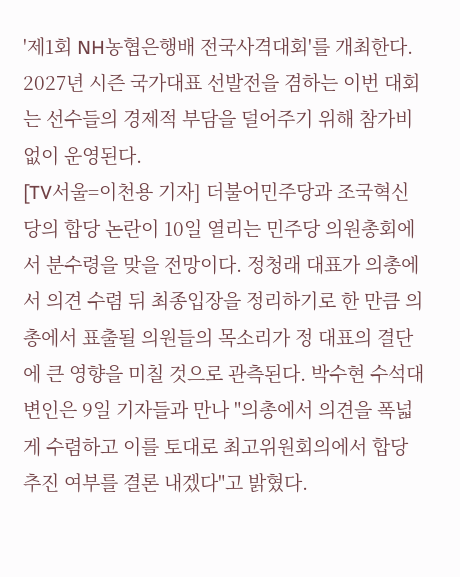'제1회 NH농협은행배 전국사격대회'를 개최한다. 2027년 시즌 국가대표 선발전을 겸하는 이번 대회는 선수들의 경제적 부담을 덜어주기 위해 참가비 없이 운영된다.
[TV서울=이천용 기자] 더불어민주당과 조국혁신당의 합당 논란이 10일 열리는 민주당 의원총회에서 분수령을 맞을 전망이다. 정청래 대표가 의총에서 의견 수렴 뒤 최종입장을 정리하기로 한 만큼 의총에서 표출될 의원들의 목소리가 정 대표의 결단에 큰 영향을 미칠 것으로 관측된다. 박수현 수석대변인은 9일 기자들과 만나 "의총에서 의견을 폭넓게 수렴하고 이를 토대로 최고위원회의에서 합당 추진 여부를 결론 내겠다"고 밝혔다.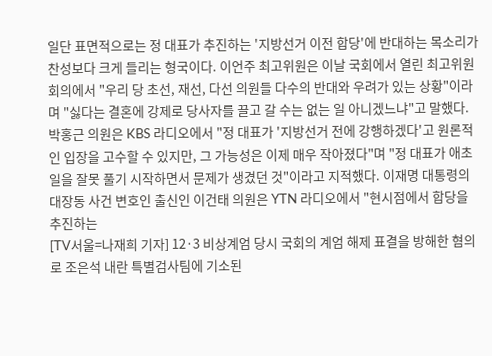일단 표면적으로는 정 대표가 추진하는 '지방선거 이전 합당'에 반대하는 목소리가 찬성보다 크게 들리는 형국이다. 이언주 최고위원은 이날 국회에서 열린 최고위원회의에서 "우리 당 초선, 재선, 다선 의원들 다수의 반대와 우려가 있는 상황"이라며 "싫다는 결혼에 강제로 당사자를 끌고 갈 수는 없는 일 아니겠느냐"고 말했다. 박홍근 의원은 KBS 라디오에서 "정 대표가 '지방선거 전에 강행하겠다'고 원론적인 입장을 고수할 수 있지만, 그 가능성은 이제 매우 작아졌다"며 "정 대표가 애초 일을 잘못 풀기 시작하면서 문제가 생겼던 것"이라고 지적했다. 이재명 대통령의 대장동 사건 변호인 출신인 이건태 의원은 YTN 라디오에서 "현시점에서 합당을 추진하는
[TV서울=나재희 기자] 12·3 비상계엄 당시 국회의 계엄 해제 표결을 방해한 혐의로 조은석 내란 특별검사팀에 기소된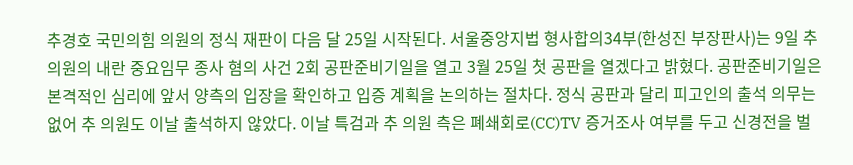추경호 국민의힘 의원의 정식 재판이 다음 달 25일 시작된다. 서울중앙지법 형사합의34부(한성진 부장판사)는 9일 추 의원의 내란 중요임무 종사 혐의 사건 2회 공판준비기일을 열고 3월 25일 첫 공판을 열겠다고 밝혔다. 공판준비기일은 본격적인 심리에 앞서 양측의 입장을 확인하고 입증 계획을 논의하는 절차다. 정식 공판과 달리 피고인의 출석 의무는 없어 추 의원도 이날 출석하지 않았다. 이날 특검과 추 의원 측은 폐쇄회로(CC)TV 증거조사 여부를 두고 신경전을 벌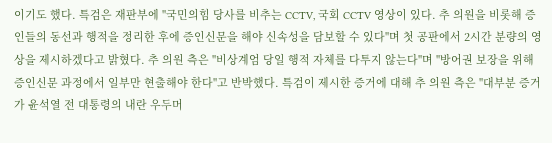이기도 했다. 특검은 재판부에 "국민의힘 당사를 비추는 CCTV, 국회 CCTV 영상이 있다. 추 의원을 비롯해 증인들의 동선과 행적을 정리한 후에 증인신문을 해야 신속성을 담보할 수 있다"며 첫 공판에서 2시간 분량의 영상을 제시하겠다고 밝혔다. 추 의원 측은 "비상계엄 당일 행적 자체를 다투지 않는다"며 "방어권 보장을 위해 증인신문 과정에서 일부만 현출해야 한다"고 반박했다. 특검이 제시한 증거에 대해 추 의원 측은 "대부분 증거가 윤석열 전 대통령의 내란 우두머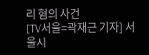리 혐의 사건
[TV서울=곽재근 기자] 서울시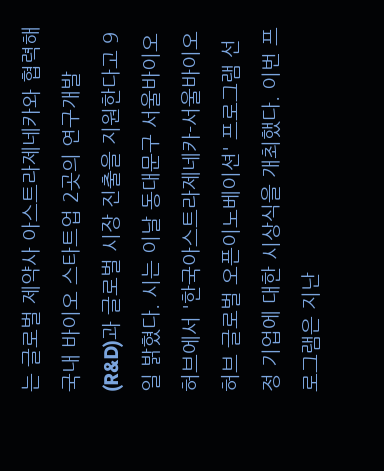는 글로벌 제약사 아스트라제네카와 협력해 국내 바이오 스타트업 2곳의 연구개발(R&D)과 글로벌 시장 진출을 지원한다고 9일 밝혔다. 시는 이날 동대문구 서울바이오허브에서 '한국아스트라제네카-서울바이오허브 글로벌 오픈이노베이션' 프로그램 선정 기업에 대한 시상식을 개최했다. 이번 프로그램은 지난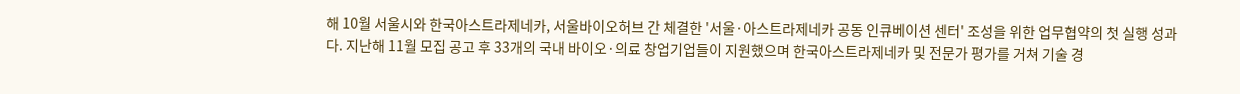해 10월 서울시와 한국아스트라제네카, 서울바이오허브 간 체결한 '서울·아스트라제네카 공동 인큐베이션 센터' 조성을 위한 업무협약의 첫 실행 성과다. 지난해 11월 모집 공고 후 33개의 국내 바이오·의료 창업기업들이 지원했으며 한국아스트라제네카 및 전문가 평가를 거쳐 기술 경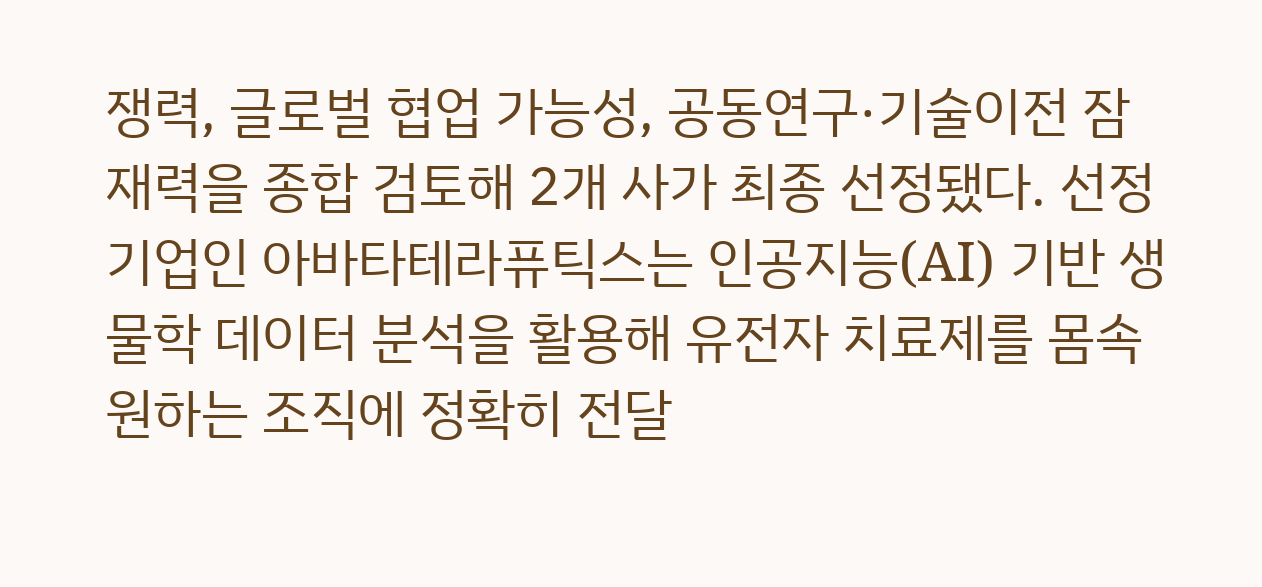쟁력, 글로벌 협업 가능성, 공동연구·기술이전 잠재력을 종합 검토해 2개 사가 최종 선정됐다. 선정 기업인 아바타테라퓨틱스는 인공지능(AI) 기반 생물학 데이터 분석을 활용해 유전자 치료제를 몸속 원하는 조직에 정확히 전달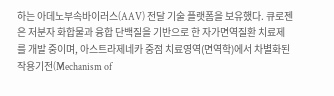하는 아데노부속바이러스(AAV) 전달 기술 플랫폼을 보유했다. 큐로젠은 저분자 화합물과 융합 단백질을 기반으로 한 자가면역질환 치료제를 개발 중이며, 아스트라제네카 중점 치료영역(면역학)에서 차별화된 작용기전(Mechanism of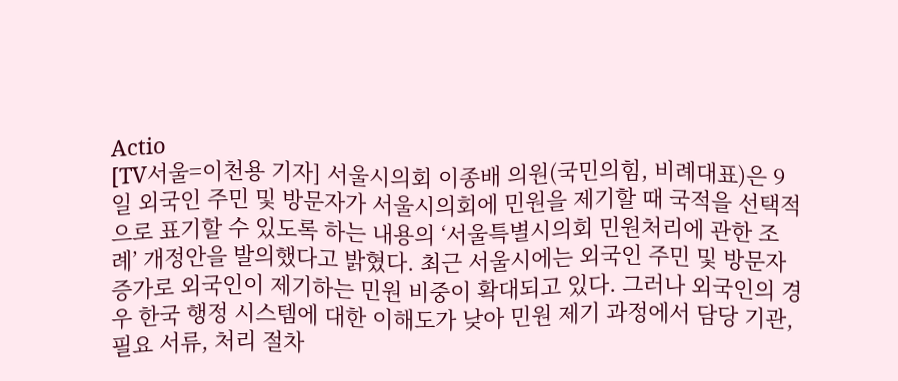Actio
[TV서울=이천용 기자] 서울시의회 이종배 의원(국민의힘, 비례대표)은 9일 외국인 주민 및 방문자가 서울시의회에 민원을 제기할 때 국적을 선택적으로 표기할 수 있도록 하는 내용의 ‘서울특별시의회 민원처리에 관한 조례’ 개정안을 발의했다고 밝혔다. 최근 서울시에는 외국인 주민 및 방문자 증가로 외국인이 제기하는 민원 비중이 확대되고 있다. 그러나 외국인의 경우 한국 행정 시스템에 대한 이해도가 낮아 민원 제기 과정에서 담당 기관, 필요 서류, 처리 절차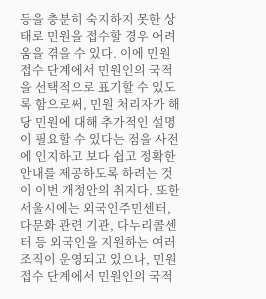등을 충분히 숙지하지 못한 상태로 민원을 접수할 경우 어려움을 겪을 수 있다. 이에 민원 접수 단계에서 민원인의 국적을 선택적으로 표기할 수 있도록 함으로써, 민원 처리자가 해당 민원에 대해 추가적인 설명이 필요할 수 있다는 점을 사전에 인지하고 보다 쉽고 정확한 안내를 제공하도록 하려는 것이 이번 개정안의 취지다. 또한 서울시에는 외국인주민센터, 다문화 관련 기관, 다누리콜센터 등 외국인을 지원하는 여러 조직이 운영되고 있으나, 민원 접수 단계에서 민원인의 국적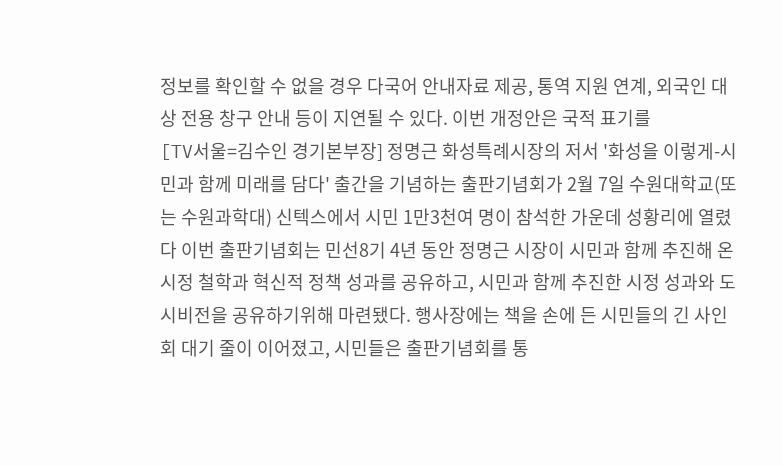정보를 확인할 수 없을 경우 다국어 안내자료 제공, 통역 지원 연계, 외국인 대상 전용 창구 안내 등이 지연될 수 있다. 이번 개정안은 국적 표기를
[TV서울=김수인 경기본부장] 정명근 화성특례시장의 저서 '화성을 이렇게-시민과 함께 미래를 담다' 출간을 기념하는 출판기념회가 2월 7일 수원대학교(또는 수원과학대) 신텍스에서 시민 1만3천여 명이 참석한 가운데 성황리에 열렸다 이번 출판기념회는 민선8기 4년 동안 정명근 시장이 시민과 함께 추진해 온 시정 철학과 혁신적 정책 성과를 공유하고, 시민과 함께 추진한 시정 성과와 도시비전을 공유하기위해 마련됐다. 행사장에는 책을 손에 든 시민들의 긴 사인회 대기 줄이 이어졌고, 시민들은 출판기념회를 통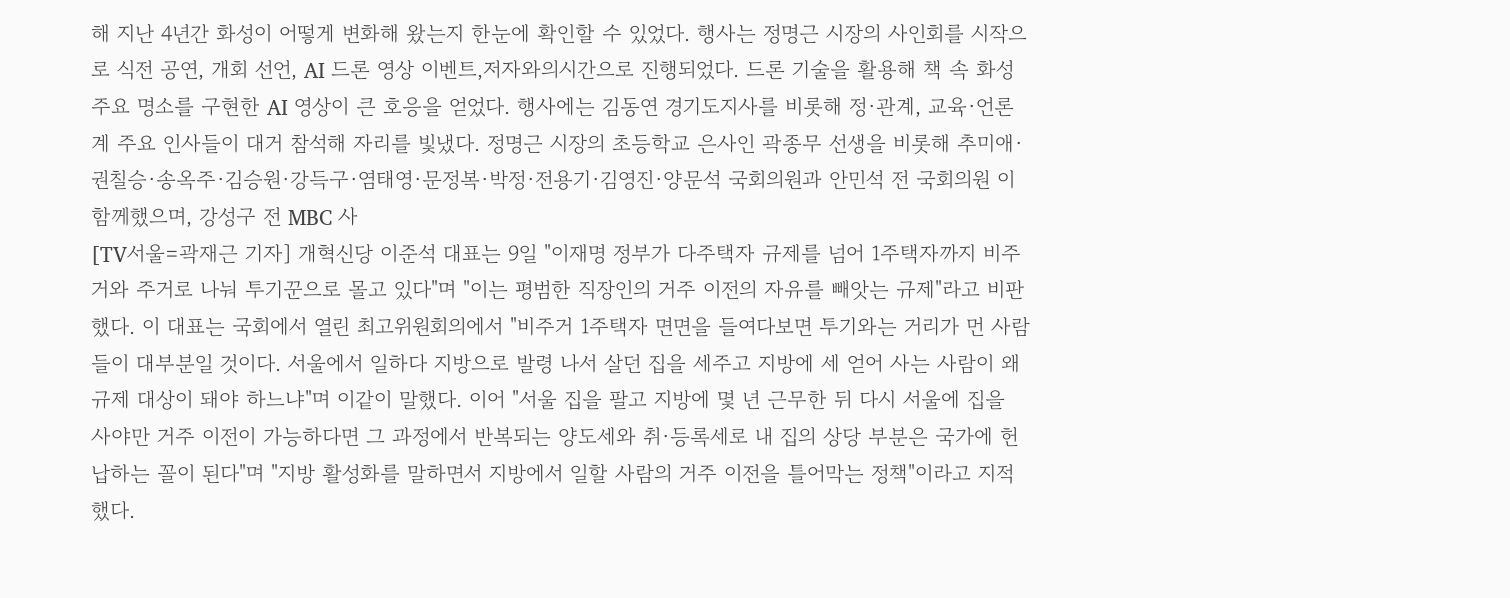해 지난 4년간 화성이 어떻게 변화해 왔는지 한눈에 확인할 수 있었다. 행사는 정명근 시장의 사인회를 시작으로 식전 공연, 개회 선언, AI 드론 영상 이벤트,저자와의시간으로 진행되었다. 드론 기술을 활용해 책 속 화성 주요 명소를 구현한 AI 영상이 큰 호응을 얻었다. 행사에는 김동연 경기도지사를 비롯해 정·관계, 교육·언론계 주요 인사들이 대거 참석해 자리를 빛냈다. 정명근 시장의 초등학교 은사인 곽종무 선생을 비롯해 추미애·권칠승·송옥주·김승원·강득구·염태영·문정복·박정·전용기·김영진·양문석 국회의원과 안민석 전 국회의원 이 함께했으며, 강성구 전 MBC 사
[TV서울=곽재근 기자] 개혁신당 이준석 대표는 9일 "이재명 정부가 다주택자 규제를 넘어 1주택자까지 비주거와 주거로 나눠 투기꾼으로 몰고 있다"며 "이는 평범한 직장인의 거주 이전의 자유를 빼앗는 규제"라고 비판했다. 이 대표는 국회에서 열린 최고위원회의에서 "비주거 1주택자 면면을 들여다보면 투기와는 거리가 먼 사람들이 대부분일 것이다. 서울에서 일하다 지방으로 발령 나서 살던 집을 세주고 지방에 세 얻어 사는 사람이 왜 규제 대상이 돼야 하느냐"며 이같이 말했다. 이어 "서울 집을 팔고 지방에 몇 년 근무한 뒤 다시 서울에 집을 사야만 거주 이전이 가능하다면 그 과정에서 반복되는 양도세와 취·등록세로 내 집의 상당 부분은 국가에 헌납하는 꼴이 된다"며 "지방 활성화를 말하면서 지방에서 일할 사람의 거주 이전을 틀어막는 정책"이라고 지적했다.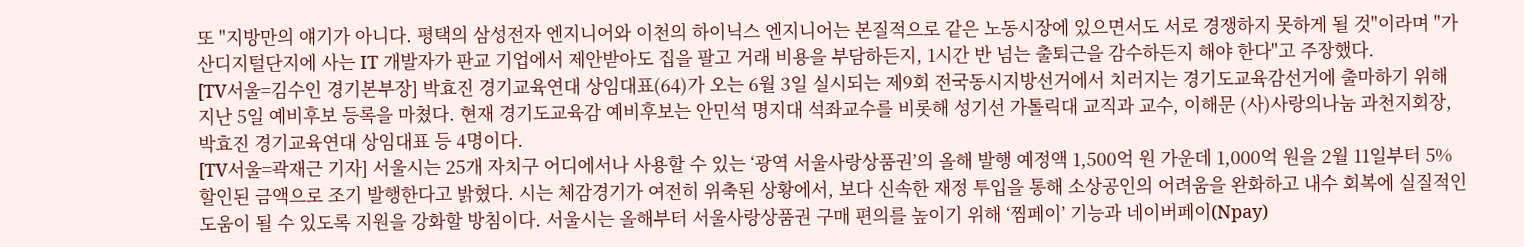또 "지방만의 얘기가 아니다. 평택의 삼성전자 엔지니어와 이천의 하이닉스 엔지니어는 본질적으로 같은 노동시장에 있으면서도 서로 경쟁하지 못하게 될 것"이라며 "가산디지털단지에 사는 IT 개발자가 판교 기업에서 제안받아도 집을 팔고 거래 비용을 부담하든지, 1시간 반 넘는 출퇴근을 감수하든지 해야 한다"고 주장했다.
[TV서울=김수인 경기본부장] 박효진 경기교육연대 상임대표(64)가 오는 6월 3일 실시되는 제9회 전국동시지방선거에서 치러지는 경기도교육감선거에 출마하기 위해 지난 5일 예비후보 등록을 마쳤다. 현재 경기도교육감 예비후보는 안민석 명지대 석좌교수를 비롯해 성기선 가톨릭대 교직과 교수, 이해문 (사)사랑의나눔 과천지회장, 박효진 경기교육연대 상임대표 등 4명이다.
[TV서울=곽재근 기자] 서울시는 25개 자치구 어디에서나 사용할 수 있는 ‘광역 서울사랑상품권’의 올해 발행 예정액 1,500억 원 가운데 1,000억 원을 2월 11일부터 5% 할인된 금액으로 조기 발행한다고 밝혔다. 시는 체감경기가 여전히 위축된 상황에서, 보다 신속한 재정 투입을 통해 소상공인의 어려움을 완화하고 내수 회복에 실질적인 도움이 될 수 있도록 지원을 강화할 방침이다. 서울시는 올해부터 서울사랑상품권 구매 편의를 높이기 위해 ‘찜페이’ 기능과 네이버페이(Npay)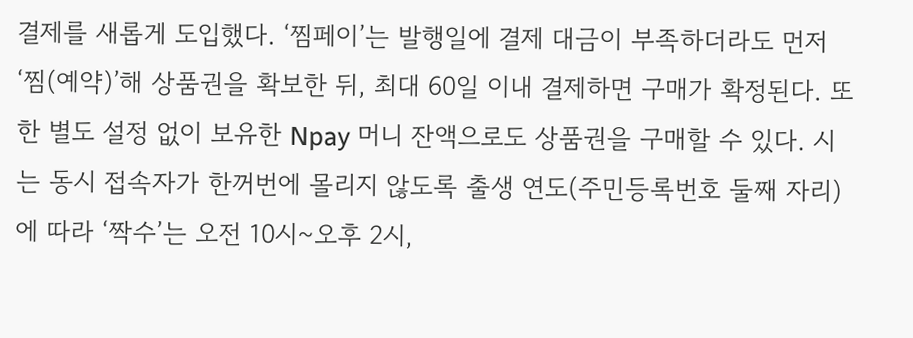결제를 새롭게 도입했다. ‘찜페이’는 발행일에 결제 대금이 부족하더라도 먼저 ‘찜(예약)’해 상품권을 확보한 뒤, 최대 60일 이내 결제하면 구매가 확정된다. 또한 별도 설정 없이 보유한 Npay 머니 잔액으로도 상품권을 구매할 수 있다. 시는 동시 접속자가 한꺼번에 몰리지 않도록 출생 연도(주민등록번호 둘째 자리)에 따라 ‘짝수’는 오전 10시~오후 2시,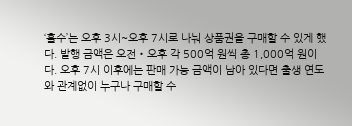‘홀수’는 오후 3시~오후 7시로 나눠 상품권을 구매할 수 있게 했다. 발행 금액은 오전‧오후 각 500억 원씩 총 1,000억 원이다. 오후 7시 이후에는 판매 가능 금액이 남아 있다면 출생 연도와 관계없이 누구나 구매할 수